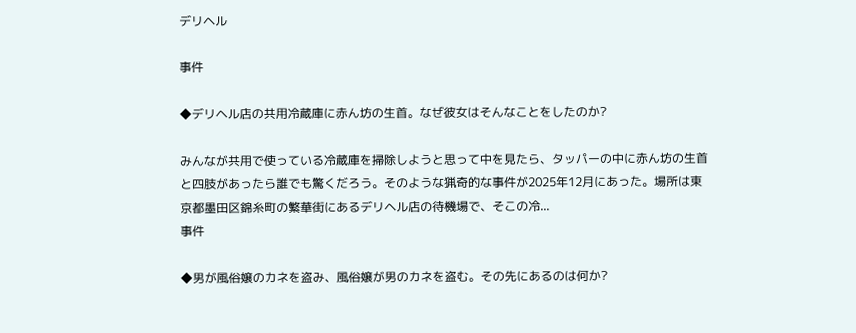デリヘル

事件

◆デリヘル店の共用冷蔵庫に赤ん坊の生首。なぜ彼女はそんなことをしたのか?

みんなが共用で使っている冷蔵庫を掃除しようと思って中を見たら、タッパーの中に赤ん坊の生首と四肢があったら誰でも驚くだろう。そのような猟奇的な事件が2025年12月にあった。場所は東京都墨田区錦糸町の繁華街にあるデリヘル店の待機場で、そこの冷...
事件

◆男が風俗嬢のカネを盗み、風俗嬢が男のカネを盗む。その先にあるのは何か?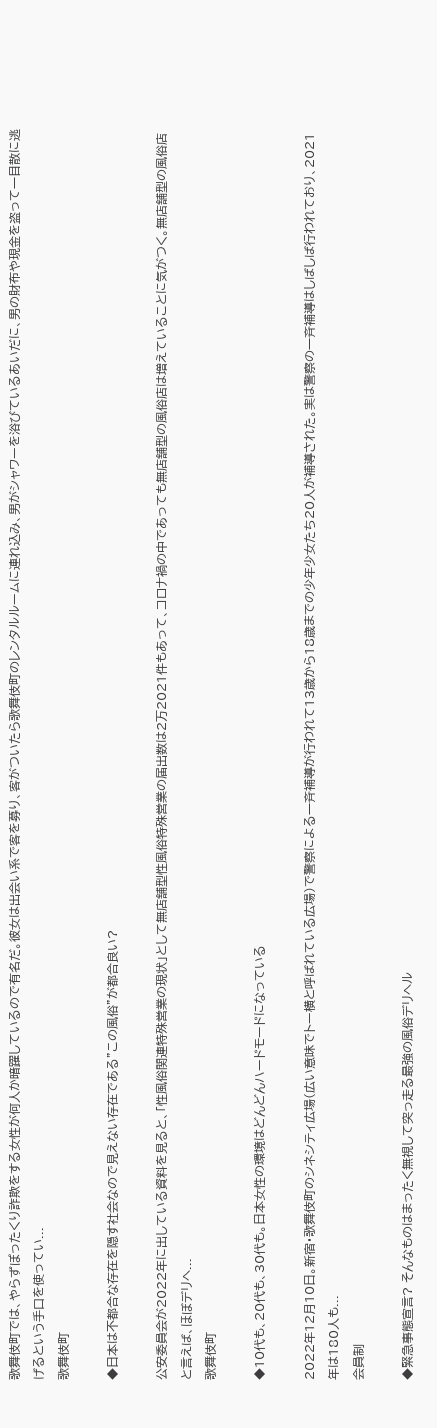歌舞伎町では、やらずぽったくり詐欺をする女性が何人か暗躍しているので有名だ。彼女は出会い系で客を募り、客がついたら歌舞伎町のレンタルルームに連れ込み、男がシャワーを浴びているあいだに、男の財布や現金を盗って一目散に逃げるという手口を使ってい...
歌舞伎町

◆日本は不都合な存在を隠す社会なので見えない存在である”この風俗”が都合良い?

公安委員会が2022年に出している資料を見ると、「性風俗関連特殊営業の現状」として無店舗型性風俗特殊営業の届出数は2万2021件もあって、コロナ禍の中であっても無店舗型の風俗店は増えていることに気がつく。無店舗型の風俗店と言えば、ほぼデリヘ...
歌舞伎町

◆10代も、20代も、30代も。日本女性の環境はどんどんハードモードになっている

2022年12月10日。新宿・歌舞伎町のシネシティ広場(広い意味でトー横と呼ばれている広場)で警察による一斉補導が行われて13歳から18歳までの少年少女たち20人が補導された。実は警察の一斉補導はしばしば行われており、2021年は180人も...
会員制

◆緊急事態宣言? そんなものはまったく無視して突っ走る最強の風俗デリヘル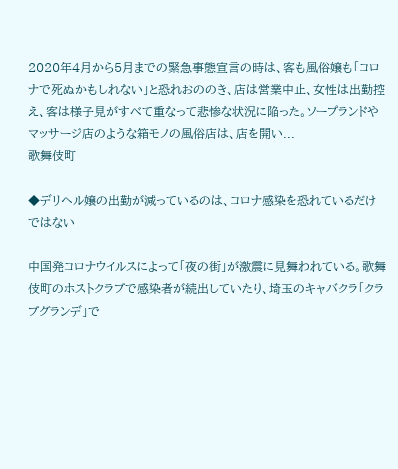2020年4月から5月までの緊急事態宣言の時は、客も風俗嬢も「コロナで死ぬかもしれない」と恐れおののき、店は営業中止、女性は出勤控え、客は様子見がすべて重なって悲惨な状況に陥った。ソープランドやマッサージ店のような箱モノの風俗店は、店を開い...
歌舞伎町

◆デリヘル嬢の出勤が減っているのは、コロナ感染を恐れているだけではない

中国発コロナウイルスによって「夜の街」が激震に見舞われている。歌舞伎町のホストクラブで感染者が続出していたり、埼玉のキャバクラ「クラブグランデ」で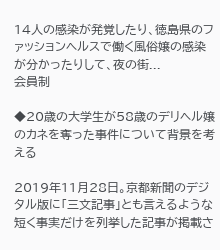14人の感染が発覚したり、徳島県のファッションヘルスで働く風俗嬢の感染が分かったりして、夜の街...
会員制

◆20歳の大学生が58歳のデリヘル嬢のカネを奪った事件について背景を考える

2019年11月28日。京都新聞のデジタル版に「三文記事」とも言えるような短く事実だけを列挙した記事が掲載さ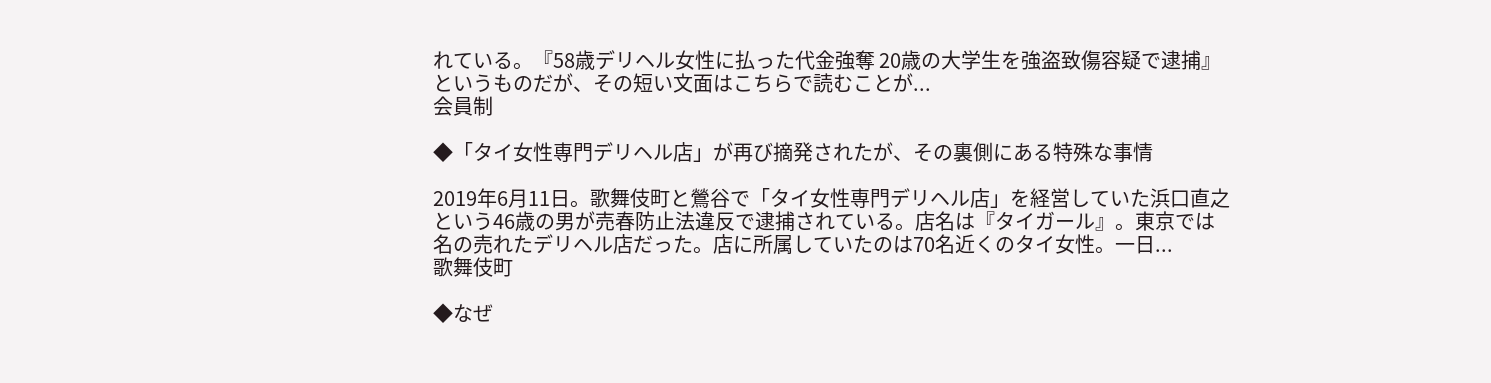れている。『58歳デリヘル女性に払った代金強奪 20歳の大学生を強盗致傷容疑で逮捕』というものだが、その短い文面はこちらで読むことが...
会員制

◆「タイ女性専門デリヘル店」が再び摘発されたが、その裏側にある特殊な事情

2019年6月11日。歌舞伎町と鶯谷で「タイ女性専門デリヘル店」を経営していた浜口直之という46歳の男が売春防止法違反で逮捕されている。店名は『タイガール』。東京では名の売れたデリヘル店だった。店に所属していたのは70名近くのタイ女性。一日...
歌舞伎町

◆なぜ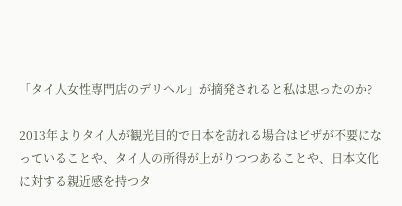「タイ人女性専門店のデリヘル」が摘発されると私は思ったのか?

2013年よりタイ人が観光目的で日本を訪れる場合はビザが不要になっていることや、タイ人の所得が上がりつつあることや、日本文化に対する親近感を持つタ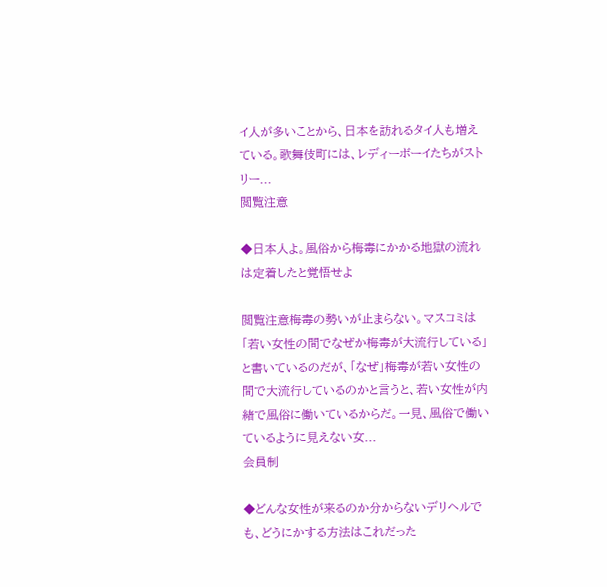イ人が多いことから、日本を訪れるタイ人も増えている。歌舞伎町には、レディーボーイたちがストリー...
閲覧注意

◆日本人よ。風俗から梅毒にかかる地獄の流れは定着したと覚悟せよ

閲覧注意梅毒の勢いが止まらない。マスコミは「若い女性の間でなぜか梅毒が大流行している」と書いているのだが、「なぜ」梅毒が若い女性の間で大流行しているのかと言うと、若い女性が内緒で風俗に働いているからだ。一見、風俗で働いているように見えない女...
会員制

◆どんな女性が来るのか分からないデリヘルでも、どうにかする方法はこれだった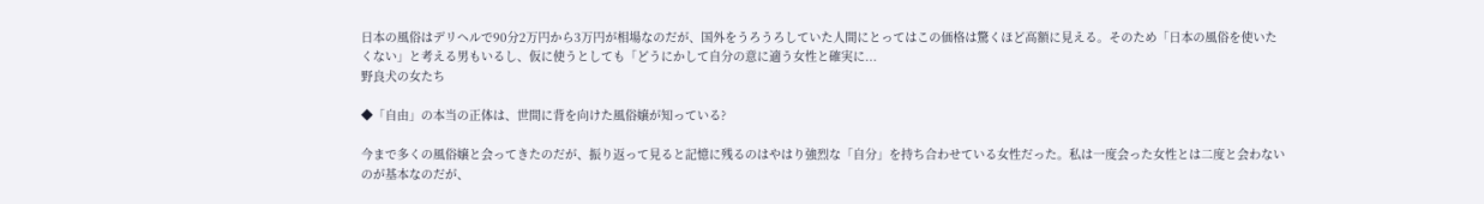日本の風俗はデリヘルで90分2万円から3万円が相場なのだが、国外をうろうろしていた人間にとってはこの価格は驚くほど高額に見える。そのため「日本の風俗を使いたくない」と考える男もいるし、仮に使うとしても「どうにかして自分の意に適う女性と確実に...
野良犬の女たち

◆「自由」の本当の正体は、世間に背を向けた風俗嬢が知っている?

今まで多くの風俗嬢と会ってきたのだが、振り返って見ると記憶に残るのはやはり強烈な「自分」を持ち合わせている女性だった。私は一度会った女性とは二度と会わないのが基本なのだが、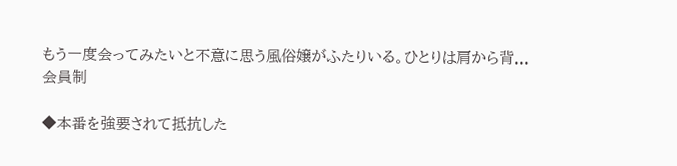もう一度会ってみたいと不意に思う風俗嬢がふたりいる。ひとりは肩から背...
会員制

◆本番を強要されて抵抗した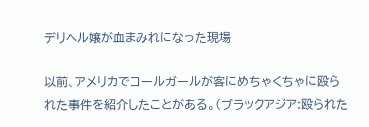デリヘル嬢が血まみれになった現場

以前、アメリカでコールガールが客にめちゃくちゃに殴られた事件を紹介したことがある。(ブラックアジア:殴られた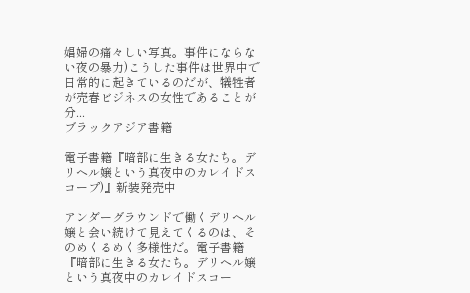娼婦の痛々しい写真。事件にならない夜の暴力)こうした事件は世界中で日常的に起きているのだが、犠牲者が売春ビジネスの女性であることが分...
ブラックアジア書籍

電子書籍『暗部に生きる女たち。デリヘル嬢という真夜中のカレイドスコープ)』新装発売中

アンダーグラウンドで働くデリヘル嬢と会い続けて見えてくるのは、そのめくるめく多様性だ。電子書籍『暗部に生きる女たち。デリヘル嬢という真夜中のカレイドスコー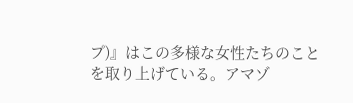プ)』はこの多様な女性たちのことを取り上げている。アマゾ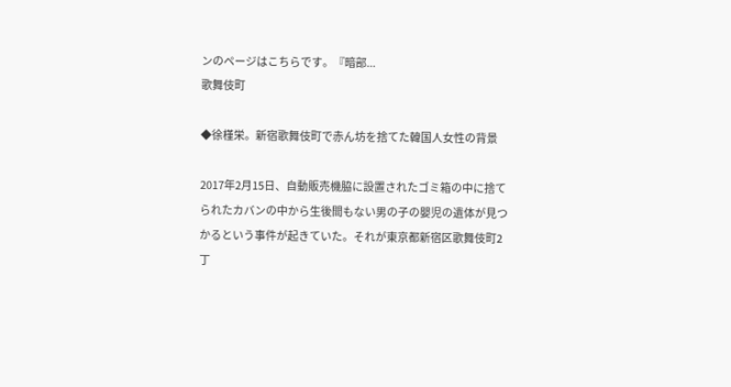ンのページはこちらです。『暗部...
歌舞伎町

◆徐槿栄。新宿歌舞伎町で赤ん坊を捨てた韓国人女性の背景

2017年2月15日、自動販売機脇に設置されたゴミ箱の中に捨てられたカバンの中から生後間もない男の子の嬰児の遺体が見つかるという事件が起きていた。それが東京都新宿区歌舞伎町2丁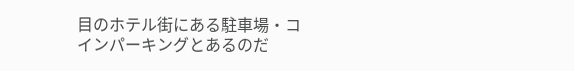目のホテル街にある駐車場・コインパーキングとあるのだ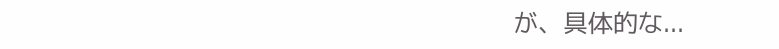が、具体的な...